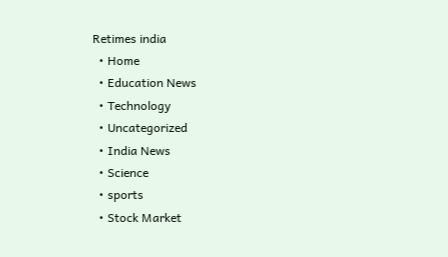Retimes india
  • Home
  • Education News
  • Technology
  • Uncategorized
  • India News
  • Science
  • sports
  • Stock Market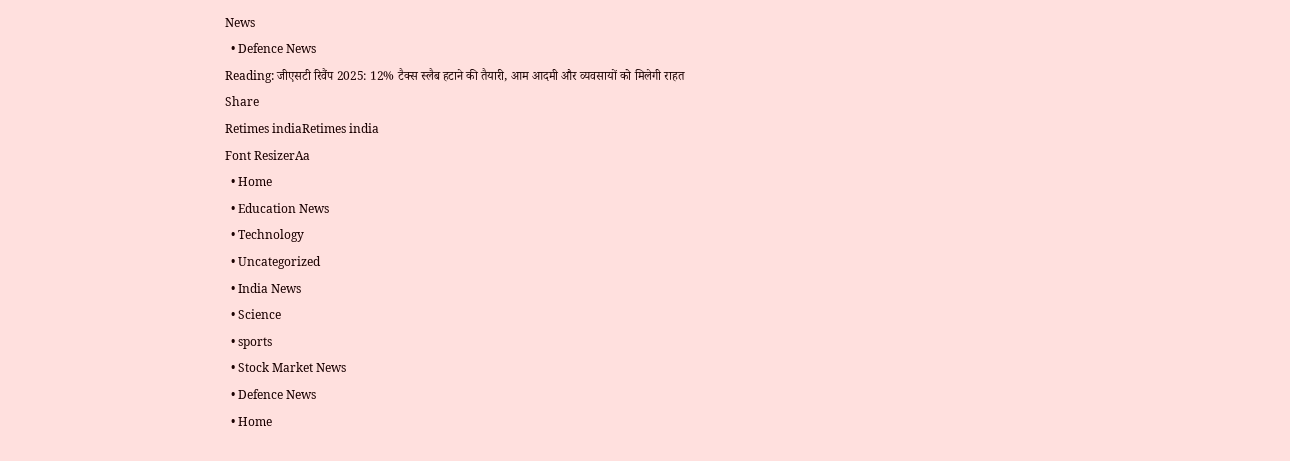News
  • Defence News
Reading: जीएसटी रिवैंप 2025: 12% टैक्स स्लैब हटाने की तैयारी, आम आदमी और व्यवसायों को मिलेगी राहत
Share
Retimes indiaRetimes india
Font ResizerAa
  • Home
  • Education News
  • Technology
  • Uncategorized
  • India News
  • Science
  • sports
  • Stock Market News
  • Defence News
  • Home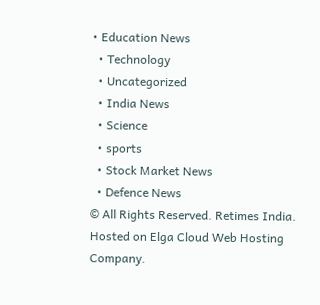• Education News
  • Technology
  • Uncategorized
  • India News
  • Science
  • sports
  • Stock Market News
  • Defence News
© All Rights Reserved. Retimes India. Hosted on Elga Cloud Web Hosting Company.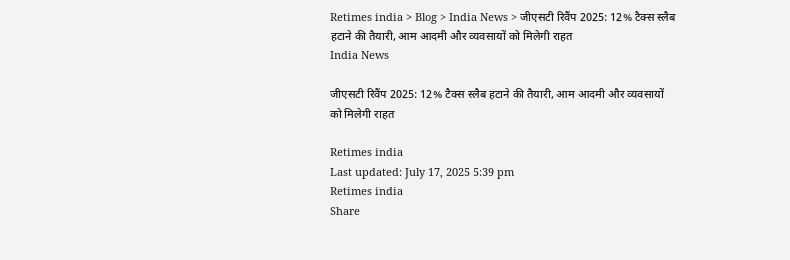Retimes india > Blog > India News > जीएसटी रिवैंप 2025: 12% टैक्स स्लैब हटाने की तैयारी, आम आदमी और व्यवसायों को मिलेगी राहत
India News

जीएसटी रिवैंप 2025: 12% टैक्स स्लैब हटाने की तैयारी, आम आदमी और व्यवसायों को मिलेगी राहत

Retimes india
Last updated: July 17, 2025 5:39 pm
Retimes india
Share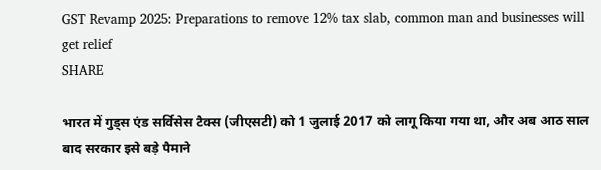GST Revamp 2025: Preparations to remove 12% tax slab, common man and businesses will get relief
SHARE

भारत में गुड्स एंड सर्विसेस टैक्स (जीएसटी) को 1 जुलाई 2017 को लागू किया गया था, और अब आठ साल बाद सरकार इसे बड़े पैमाने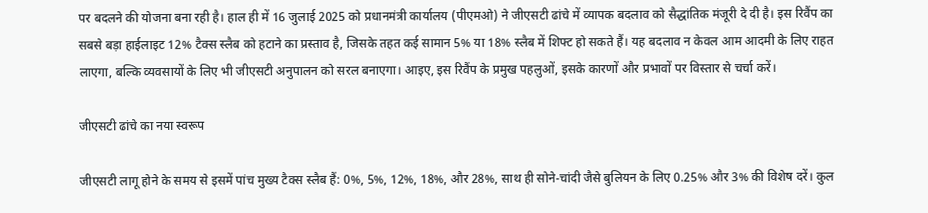पर बदलने की योजना बना रही है। हाल ही में 16 जुलाई 2025 को प्रधानमंत्री कार्यालय (पीएमओ) ने जीएसटी ढांचे में व्यापक बदलाव को सैद्धांतिक मंजूरी दे दी है। इस रिवैंप का सबसे बड़ा हाईलाइट 12% टैक्स स्लैब को हटाने का प्रस्ताव है, जिसके तहत कई सामान 5% या 18% स्लैब में शिफ्ट हो सकते हैं। यह बदलाव न केवल आम आदमी के लिए राहत लाएगा, बल्कि व्यवसायों के लिए भी जीएसटी अनुपालन को सरल बनाएगा। आइए, इस रिवैंप के प्रमुख पहलुओं, इसके कारणों और प्रभावों पर विस्तार से चर्चा करें।

जीएसटी ढांचे का नया स्वरूप

जीएसटी लागू होने के समय से इसमें पांच मुख्य टैक्स स्लैब हैं: 0%, 5%, 12%, 18%, और 28%, साथ ही सोने-चांदी जैसे बुलियन के लिए 0.25% और 3% की विशेष दरें। कुल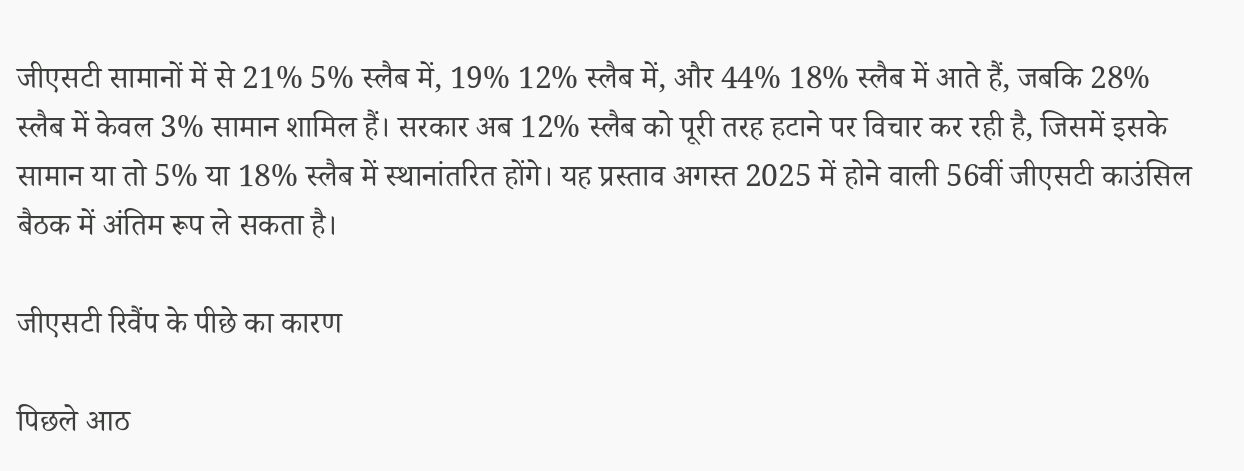जीएसटी सामानों में से 21% 5% स्लैब में, 19% 12% स्लैब में, और 44% 18% स्लैब में आते हैं, जबकि 28% स्लैब में केवल 3% सामान शामिल हैं। सरकार अब 12% स्लैब को पूरी तरह हटाने पर विचार कर रही है, जिसमें इसके सामान या तो 5% या 18% स्लैब में स्थानांतरित होंगे। यह प्रस्ताव अगस्त 2025 में होने वाली 56वीं जीएसटी काउंसिल बैठक में अंतिम रूप ले सकता है।

जीएसटी रिवैंप के पीछे का कारण

पिछले आठ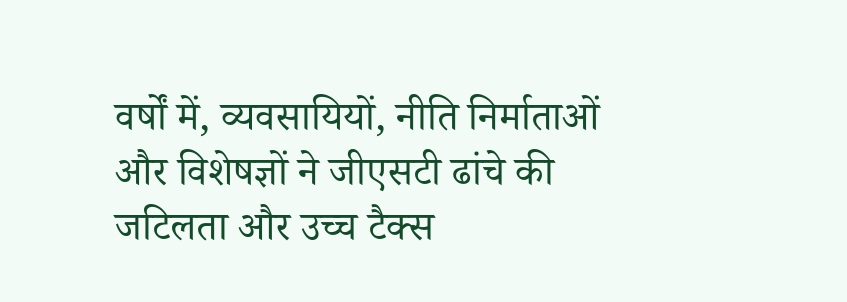वर्षों में, व्यवसायियों, नीति निर्माताओं और विशेषज्ञों ने जीएसटी ढांचे की जटिलता और उच्च टैक्स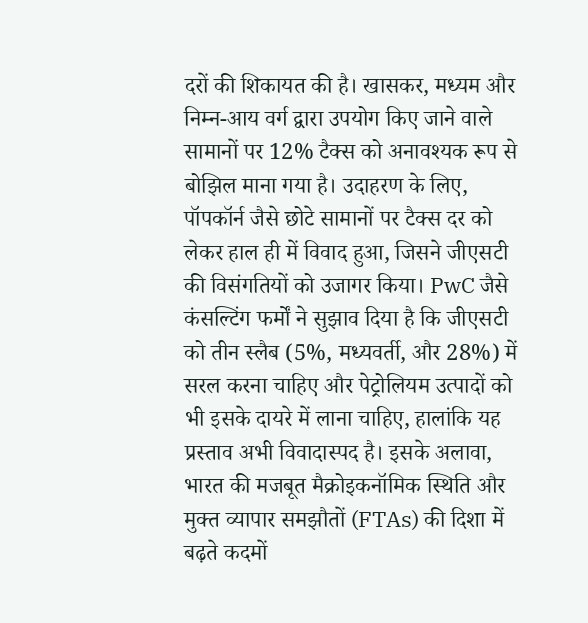दरों की शिकायत की है। खासकर, मध्यम और निम्न-आय वर्ग द्वारा उपयोग किए जाने वाले सामानों पर 12% टैक्स को अनावश्यक रूप से बोझिल माना गया है। उदाहरण के लिए, पॉपकॉर्न जैसे छोटे सामानों पर टैक्स दर को लेकर हाल ही में विवाद हुआ, जिसने जीएसटी की विसंगतियों को उजागर किया। PwC जैसे कंसल्टिंग फर्मों ने सुझाव दिया है कि जीएसटी को तीन स्लैब (5%, मध्यवर्ती, और 28%) में सरल करना चाहिए और पेट्रोलियम उत्पादों को भी इसके दायरे में लाना चाहिए, हालांकि यह प्रस्ताव अभी विवादास्पद है। इसके अलावा, भारत की मजबूत मैक्रोइकनॉमिक स्थिति और मुक्त व्यापार समझौतों (FTAs) की दिशा में बढ़ते कदमों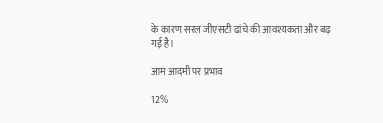के कारण सरल जीएसटी ढांचे की आवश्यकता और बढ़ गई है।

आम आदमी पर प्रभाव

12%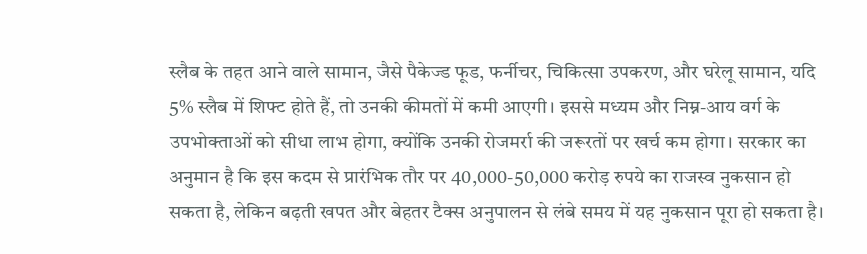स्लैब के तहत आने वाले सामान, जैसे पैकेज्ड फूड, फर्नीचर, चिकित्सा उपकरण, और घरेलू सामान, यदि 5% स्लैब में शिफ्ट होते हैं, तो उनकी कीमतों में कमी आएगी। इससे मध्यम और निम्न-आय वर्ग के उपभोक्ताओं को सीधा लाभ होगा, क्योंकि उनकी रोजमर्रा की जरूरतों पर खर्च कम होगा। सरकार का अनुमान है कि इस कदम से प्रारंभिक तौर पर 40,000-50,000 करोड़ रुपये का राजस्व नुकसान हो सकता है, लेकिन बढ़ती खपत और बेहतर टैक्स अनुपालन से लंबे समय में यह नुकसान पूरा हो सकता है।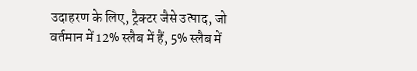उदाहरण के लिए, ट्रैक्टर जैसे उत्पाद, जो वर्तमान में 12% स्लैब में हैं, 5% स्लैब में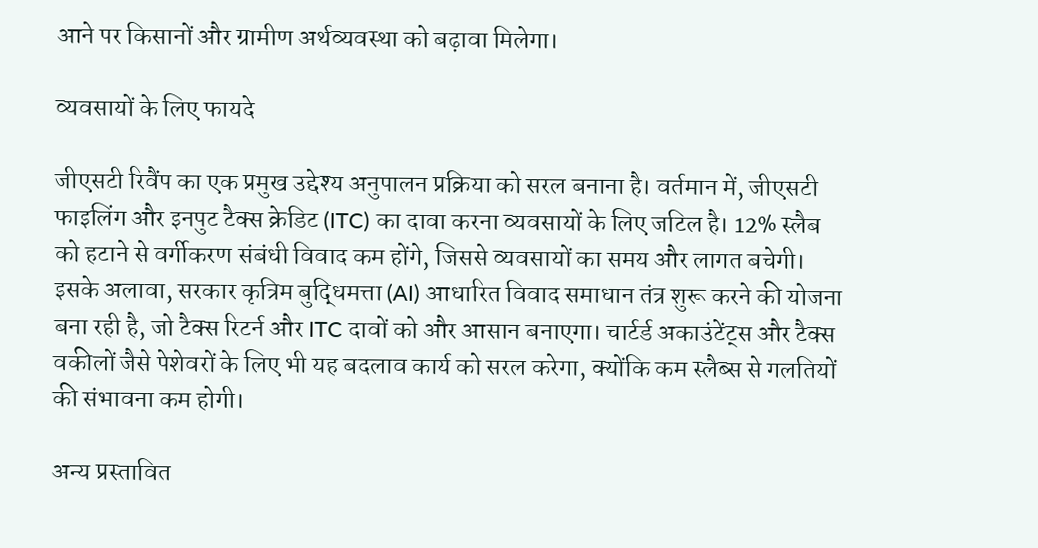आने पर किसानों और ग्रामीण अर्थव्यवस्था को बढ़ावा मिलेगा।

व्यवसायों के लिए फायदे

जीएसटी रिवैंप का एक प्रमुख उद्देश्य अनुपालन प्रक्रिया को सरल बनाना है। वर्तमान में, जीएसटी फाइलिंग और इनपुट टैक्स क्रेडिट (ITC) का दावा करना व्यवसायों के लिए जटिल है। 12% स्लैब को हटाने से वर्गीकरण संबंधी विवाद कम होंगे, जिससे व्यवसायों का समय और लागत बचेगी। इसके अलावा, सरकार कृत्रिम बुद्धिमत्ता (AI) आधारित विवाद समाधान तंत्र शुरू करने की योजना बना रही है, जो टैक्स रिटर्न और ITC दावों को और आसान बनाएगा। चार्टर्ड अकाउंटेंट्स और टैक्स वकीलों जैसे पेशेवरों के लिए भी यह बदलाव कार्य को सरल करेगा, क्योंकि कम स्लैब्स से गलतियों की संभावना कम होगी।

अन्य प्रस्तावित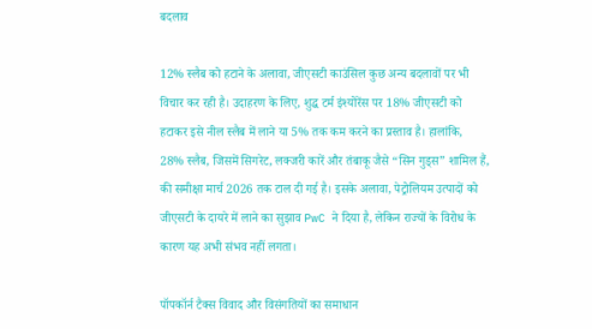बदलाव

12% स्लैब को हटाने के अलावा, जीएसटी काउंसिल कुछ अन्य बदलावों पर भी विचार कर रही है। उदाहरण के लिए, शुद्ध टर्म इंश्योरेंस पर 18% जीएसटी को हटाकर इसे नील स्लैब में लाने या 5% तक कम करने का प्रस्ताव है। हालांकि, 28% स्लैब, जिसमें सिगरेट, लक्जरी कारें और तंबाकू जैसे “सिन गुड्स” शामिल हैं, की समीक्षा मार्च 2026 तक टाल दी गई है। इसके अलावा, पेट्रोलियम उत्पादों को जीएसटी के दायरे में लाने का सुझाव PwC ने दिया है, लेकिन राज्यों के विरोध के कारण यह अभी संभव नहीं लगता।

पॉपकॉर्न टैक्स विवाद और विसंगतियों का समाधान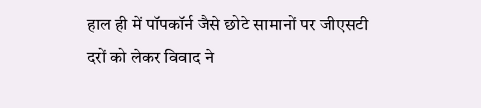हाल ही में पॉपकॉर्न जैसे छोटे सामानों पर जीएसटी दरों को लेकर विवाद ने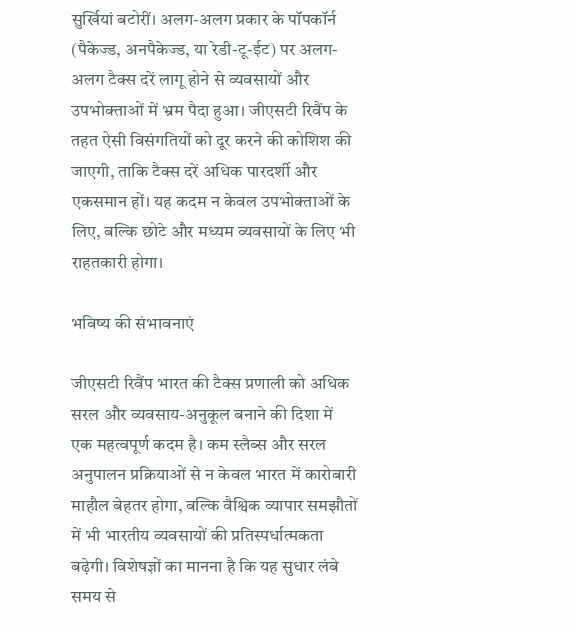सुर्खियां बटोरीं। अलग-अलग प्रकार के पॉपकॉर्न (पैकेज्ड, अनपैकेज्ड, या रेडी-टू-ईट) पर अलग-अलग टैक्स दरें लागू होने से व्यवसायों और उपभोक्ताओं में भ्रम पैदा हुआ। जीएसटी रिवैंप के तहत ऐसी विसंगतियों को दूर करने की कोशिश की जाएगी, ताकि टैक्स दरें अधिक पारदर्शी और एकसमान हों। यह कदम न केवल उपभोक्ताओं के लिए, बल्कि छोटे और मध्यम व्यवसायों के लिए भी राहतकारी होगा।

भविष्य की संभावनाएं

जीएसटी रिवैंप भारत की टैक्स प्रणाली को अधिक सरल और व्यवसाय-अनुकूल बनाने की दिशा में एक महत्वपूर्ण कदम है। कम स्लैब्स और सरल अनुपालन प्रक्रियाओं से न केवल भारत में कारोबारी माहौल बेहतर होगा, बल्कि वैश्विक व्यापार समझौतों में भी भारतीय व्यवसायों की प्रतिस्पर्धात्मकता बढ़ेगी। विशेषज्ञों का मानना है कि यह सुधार लंबे समय से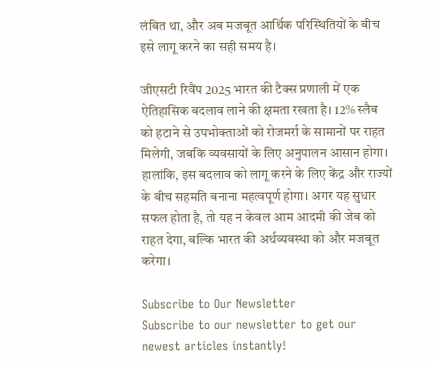लंबित था, और अब मजबूत आर्थिक परिस्थितियों के बीच इसे लागू करने का सही समय है।

जीएसटी रिवैंप 2025 भारत की टैक्स प्रणाली में एक ऐतिहासिक बदलाव लाने की क्षमता रखता है। 12% स्लैब को हटाने से उपभोक्ताओं को रोजमर्रा के सामानों पर राहत मिलेगी, जबकि व्यवसायों के लिए अनुपालन आसान होगा। हालांकि, इस बदलाव को लागू करने के लिए केंद्र और राज्यों के बीच सहमति बनाना महत्वपूर्ण होगा। अगर यह सुधार सफल होता है, तो यह न केवल आम आदमी की जेब को राहत देगा, बल्कि भारत की अर्थव्यवस्था को और मजबूत करेगा।

Subscribe to Our Newsletter
Subscribe to our newsletter to get our newest articles instantly!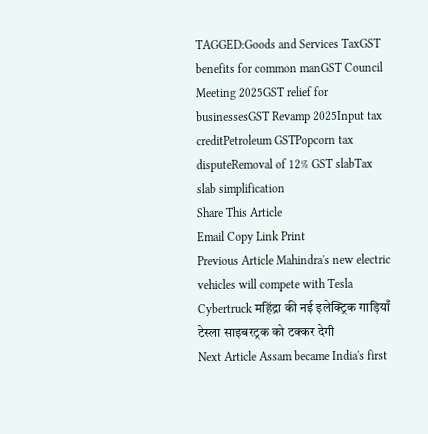TAGGED:Goods and Services TaxGST benefits for common manGST Council Meeting 2025GST relief for businessesGST Revamp 2025Input tax creditPetroleum GSTPopcorn tax disputeRemoval of 12% GST slabTax slab simplification
Share This Article
Email Copy Link Print
Previous Article Mahindra's new electric vehicles will compete with Tesla Cybertruck महिंद्रा की नई इलेक्ट्रिक गाड़ियाँ टेस्ला साइबरट्रक को टक्कर देगी
Next Article Assam became India's first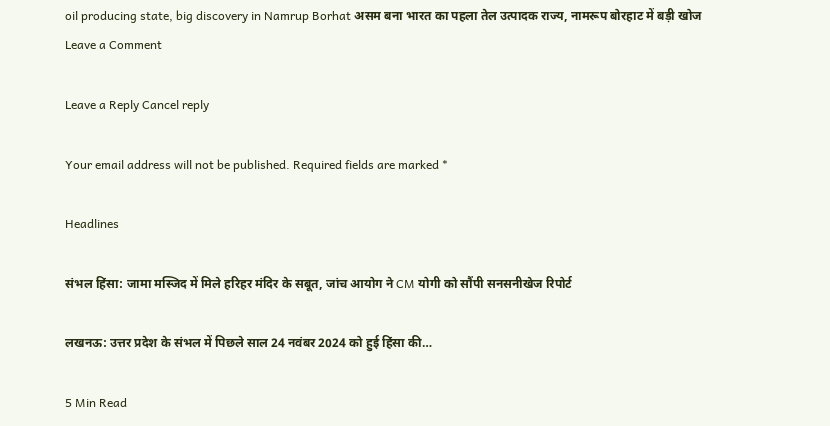oil producing state, big discovery in Namrup Borhat असम बना भारत का पहला तेल उत्पादक राज्य, नामरूप बोरहाट में बड़ी खोज
Leave a Comment

Leave a Reply Cancel reply

Your email address will not be published. Required fields are marked *

Headlines

संभल हिंसा: जामा मस्जिद में मिले हरिहर मंदिर के सबूत, जांच आयोग ने CM योगी को सौंपी सनसनीखेज रिपोर्ट

लखनऊ: उत्तर प्रदेश के संभल में पिछले साल 24 नवंबर 2024 को हुई हिंसा की…

5 Min Read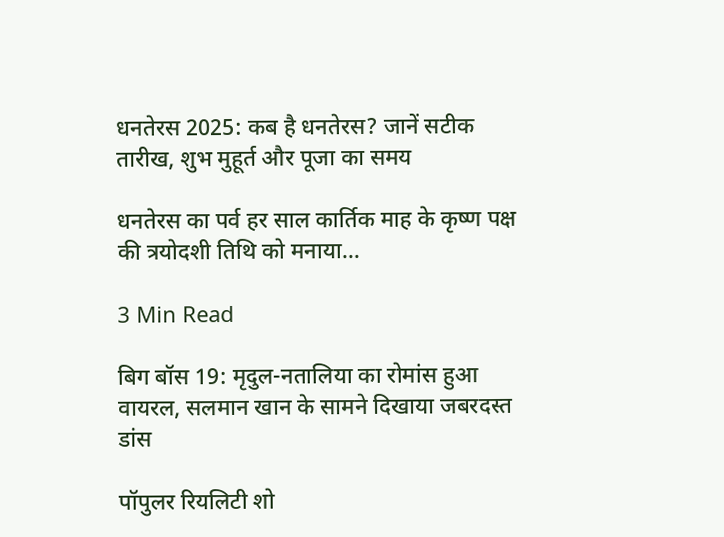धनतेरस 2025: कब है धनतेरस? जानें सटीक तारीख, शुभ मुहूर्त और पूजा का समय

धनतेरस का पर्व हर साल कार्तिक माह के कृष्ण पक्ष की त्रयोदशी तिथि को मनाया…

3 Min Read

बिग बॉस 19: मृदुल-नतालिया का रोमांस हुआ वायरल, सलमान खान के सामने दिखाया जबरदस्त डांस

पॉपुलर रियलिटी शो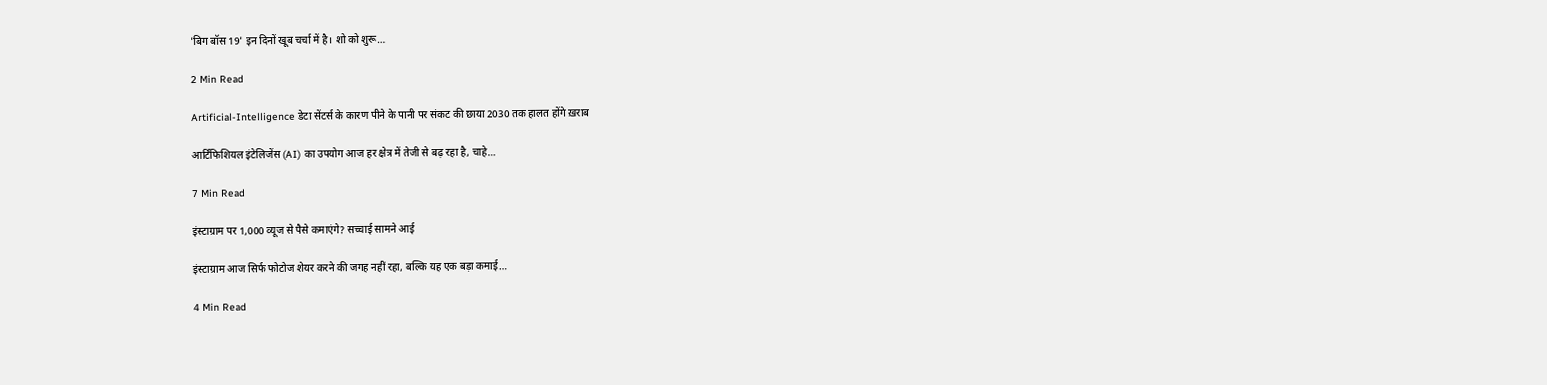'बिग बॉस 19' इन दिनों खूब चर्चा में है। शो को शुरू…

2 Min Read

Artificial-Intelligence डेटा सेंटर्स के कारण पीने के पानी पर संकट की छाया 2030 तक हालत होंगे ख़राब

आर्टिफिशियल इंटेलिजेंस (AI) का उपयोग आज हर क्षेत्र में तेजी से बढ़ रहा है, चाहे…

7 Min Read

इंस्टाग्राम पर 1,000 व्यूज से पैसे कमाएंगे? सच्चाई सामने आई

इंस्टाग्राम आज सिर्फ फोटोज शेयर करने की जगह नहीं रहा, बल्कि यह एक बड़ा कमाई…

4 Min Read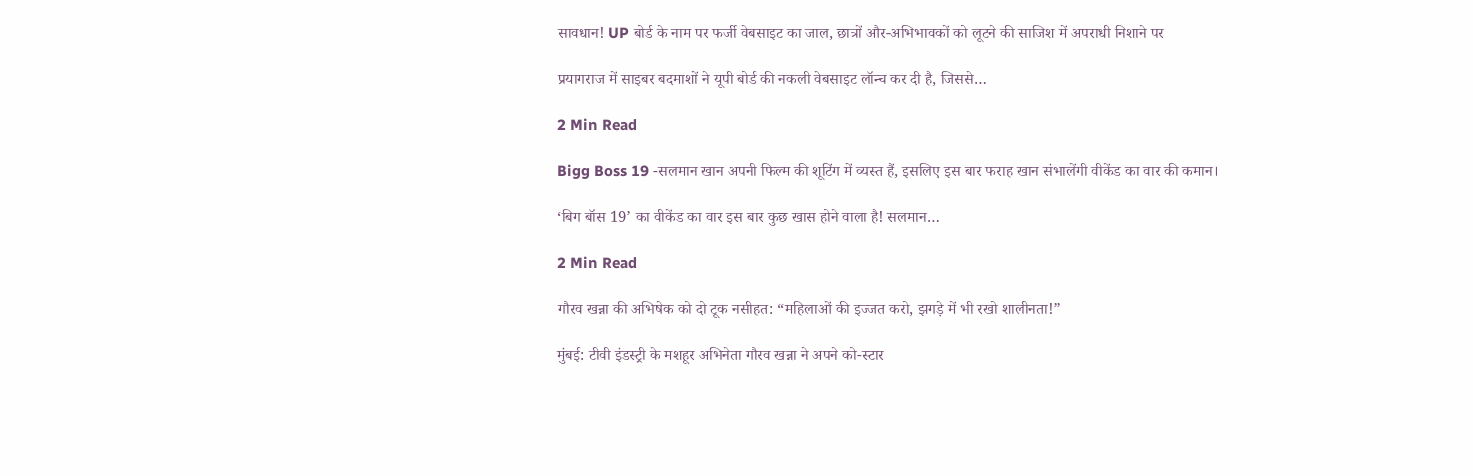सावधान! UP बोर्ड के नाम पर फर्जी वेबसाइट का जाल, छात्रों और-अभिभावकों को लूटने की साजिश में अपराधी निशाने पर

प्रयागराज में साइबर बदमाशों ने यूपी बोर्ड की नकली वेबसाइट लॉन्च कर दी है, जिससे…

2 Min Read

Bigg Boss 19 -सलमान खान अपनी फिल्म की शूटिंग में व्यस्त हैं, इसलिए इस बार फराह खान संभालेंगी वीकेंड का वार की कमान।

‘बिग बॉस 19’ का वीकेंड का वार इस बार कुछ खास होने वाला है! सलमान…

2 Min Read

गौरव खन्ना की अभिषेक को दो टूक नसीहत: “महिलाओं की इज्जत करो, झगड़े में भी रखो शालीनता!”

मुंबई: टीवी इंडस्ट्री के मशहूर अभिनेता गौरव खन्ना ने अपने को-स्टार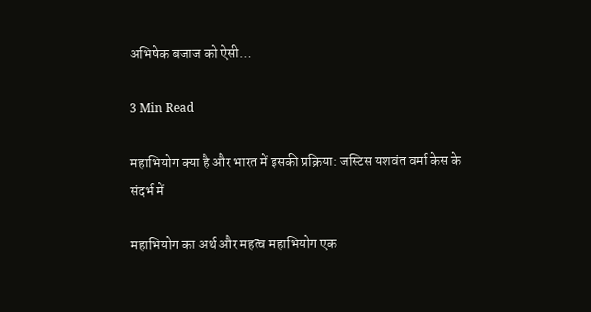अभिषेक बजाज को ऐसी…

3 Min Read

महाभियोग क्या है और भारत में इसकी प्रक्रिया: जस्टिस यशवंत वर्मा केस के संदर्भ में

महाभियोग का अर्थ और महत्व महाभियोग एक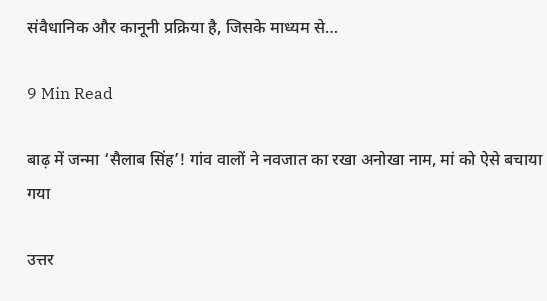संवैधानिक और कानूनी प्रक्रिया है, जिसके माध्यम से…

9 Min Read

बाढ़ में जन्मा ‘सैलाब सिंह’! गांव वालों ने नवजात का रखा अनोखा नाम, मां को ऐसे बचाया गया

उत्तर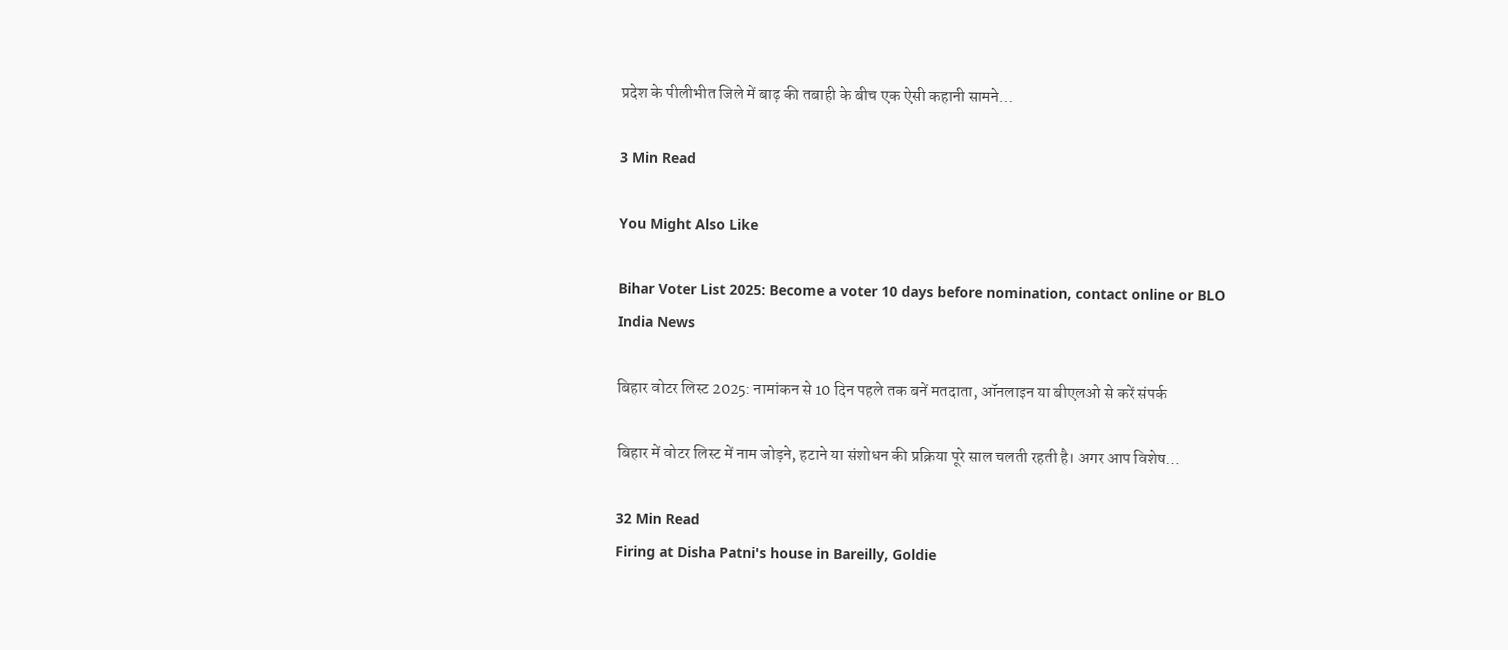प्रदेश के पीलीभीत जिले में बाढ़ की तबाही के बीच एक ऐसी कहानी सामने…

3 Min Read

You Might Also Like

Bihar Voter List 2025: Become a voter 10 days before nomination, contact online or BLO
India News

बिहार वोटर लिस्ट 2025: नामांकन से 10 दिन पहले तक बनें मतदाता, ऑनलाइन या बीएलओ से करें संपर्क

बिहार में वोटर लिस्ट में नाम जोड़ने, हटाने या संशोधन की प्रक्रिया पूरे साल चलती रहती है। अगर आप विशेष…

32 Min Read
Firing at Disha Patni's house in Bareilly, Goldie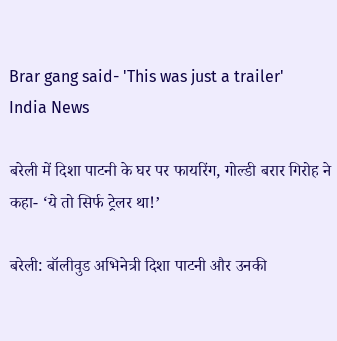Brar gang said- 'This was just a trailer'
India News

बरेली में दिशा पाटनी के घर पर फायरिंग, गोल्डी बरार गिरोह ने कहा- ‘ये तो सिर्फ ट्रेलर था!’

बरेली: बॉलीवुड अभिनेत्री दिशा पाटनी और उनकी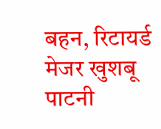बहन, रिटायर्ड मेजर खुशबू पाटनी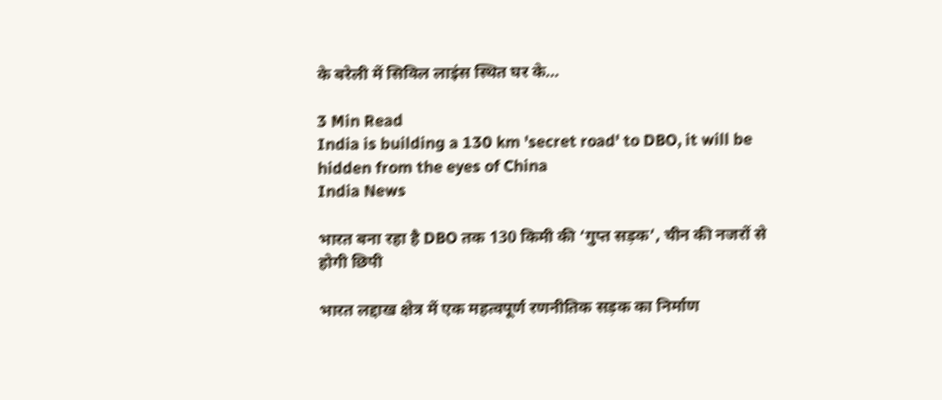के बरेली में सिविल लाइंस स्थित घर के…

3 Min Read
India is building a 130 km 'secret road' to DBO, it will be hidden from the eyes of China
India News

भारत बना रहा है DBO तक 130 किमी की ‘गुप्त सड़क’, चीन की नजरों से होगी छिपी

भारत लद्दाख क्षेत्र में एक महत्वपूर्ण रणनीतिक सड़क का निर्माण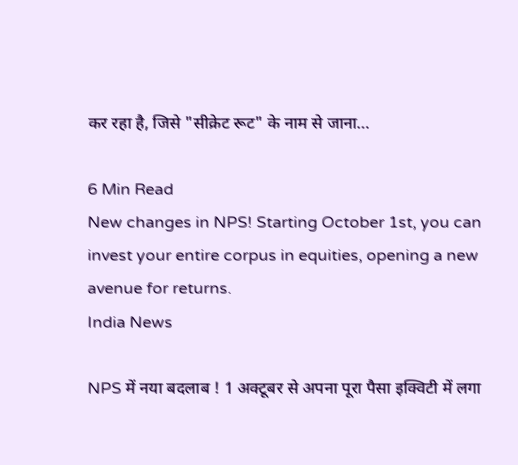कर रहा है, जिसे "सीक्रेट रूट" के नाम से जाना…

6 Min Read
New changes in NPS! Starting October 1st, you can invest your entire corpus in equities, opening a new avenue for returns.
India News

NPS में नया बदलाब ! 1 अक्टूबर से अपना पूरा पैसा इक्विटी में लगा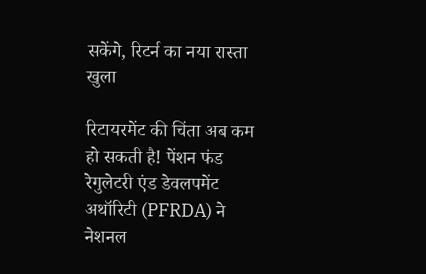सकेंगे, रिटर्न का नया रास्ता खुला

रिटायरमेंट की चिंता अब कम हो सकती है! पेंशन फंड रेगुलेटरी एंड डेवलपमेंट अथॉरिटी (PFRDA) ने नेशनल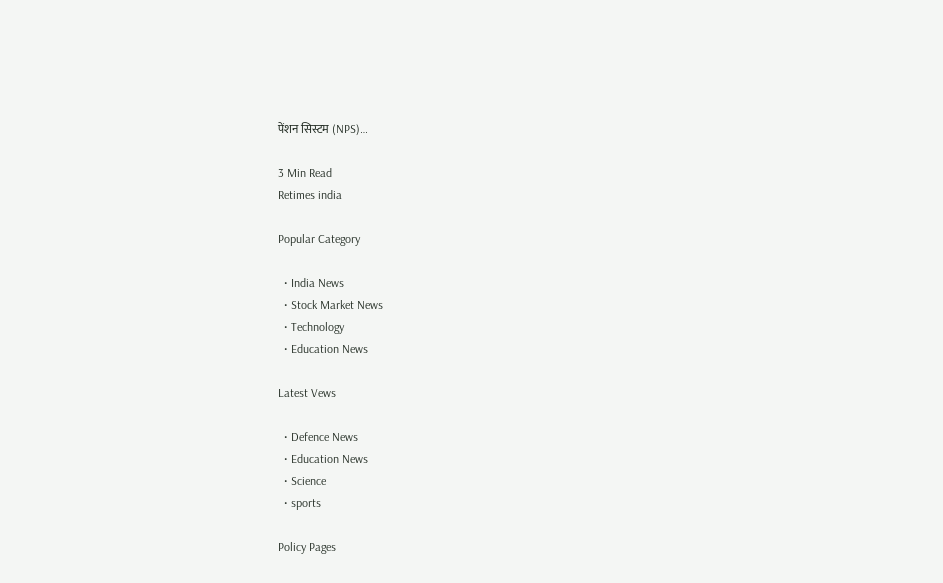पेंशन सिस्टम (NPS)…

3 Min Read
Retimes india

Popular Category

  • India News
  • Stock Market News
  • Technology
  • Education News

Latest Vews

  • Defence News
  • Education News
  • Science
  • sports

Policy Pages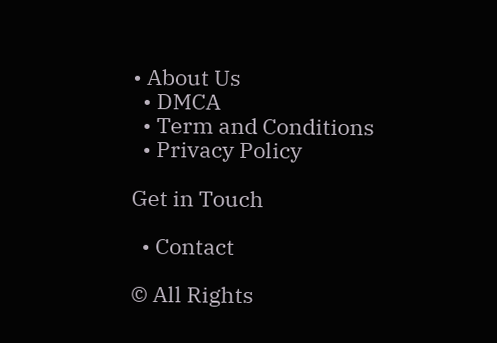• About Us
  • DMCA
  • Term and Conditions
  • Privacy Policy

Get in Touch

  • Contact

© All Rights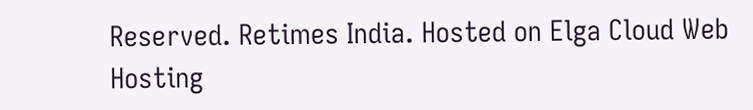Reserved. Retimes India. Hosted on Elga Cloud Web Hosting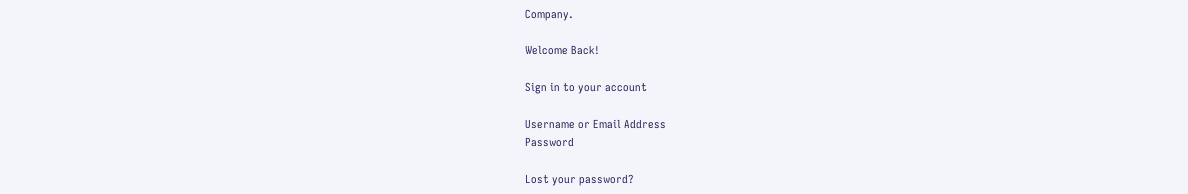Company.

Welcome Back!

Sign in to your account

Username or Email Address
Password

Lost your password?